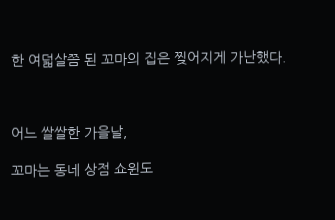한 여덟살쯤 된 꼬마의 집은 찢어지게 가난했다.



어느 쌀쌀한 가을날,

꼬마는 동네 상점 쇼윈도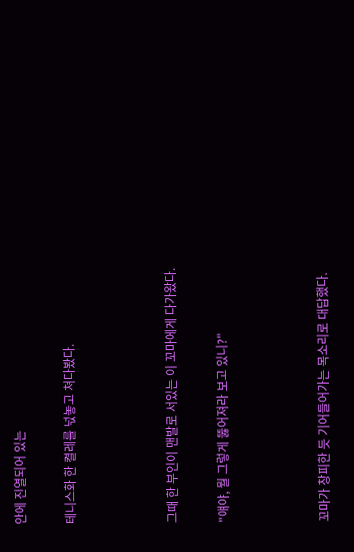안에 진열되어 있는

테니스화 한 켤레를 넋놓고 쳐다봤다.



그때 한 부인이 맨발로 서있는 이 꼬마에게 다가왔다.

"얘야, 뭘 그렇게 뚫어져라 보고 있니?"



꼬마가 창피한 듯 기어들어가는 목소리로 대답했다.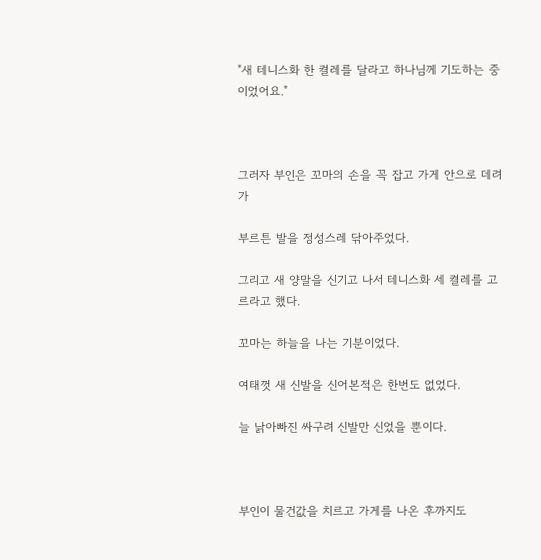"새 테니스화 한 켤레를 달라고 하나님께 기도하는 중이었어요."



그러자 부인은 꼬마의 손을 꼭 잡고 가게 안으로 데려가

부르튼 발을 정성스레 닦아주었다.

그리고 새 양말을 신기고 나서 테니스화 세 켤레를 고르라고 했다.

꼬마는 하늘을 나는 기분이었다.

여태껏 새 신발을 신어본적은 한번도 없었다.

늘 낡아빠진 싸구려 신발만 신었을 뿐이다.



부인이 물건값을 치르고 가게를 나온 후까지도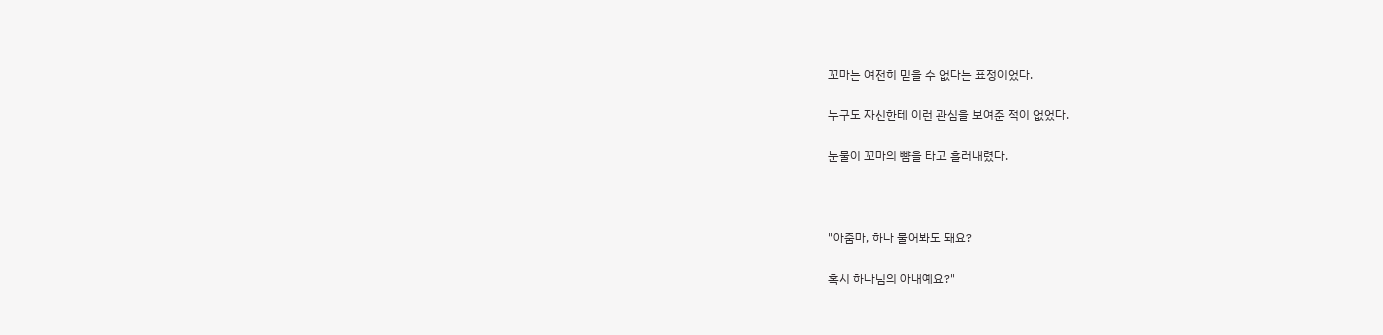꼬마는 여전히 믿을 수 없다는 표정이었다.

누구도 자신한테 이런 관심을 보여준 적이 없었다.

눈물이 꼬마의 뺨을 타고 흘러내렸다.



"아줌마, 하나 물어봐도 돼요?

혹시 하나님의 아내예요?"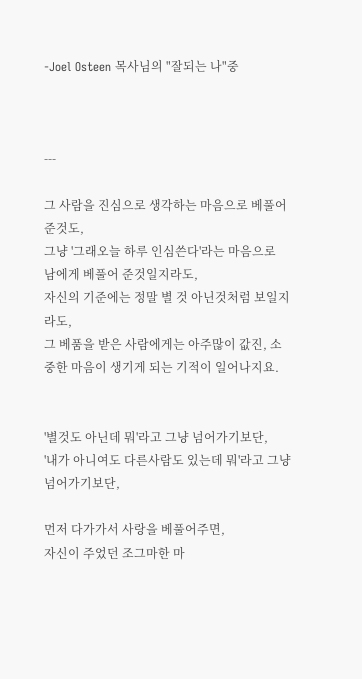-Joel Osteen 목사님의 "잘되는 나"중



---

그 사람을 진심으로 생각하는 마음으로 베풀어 준것도,
그냥 '그래오늘 하루 인심쓴다'라는 마음으로
남에게 베풀어 준것일지라도,
자신의 기준에는 정말 별 것 아닌것처럼 보일지라도,
그 베품을 받은 사람에게는 아주많이 값진, 소중한 마음이 생기게 되는 기적이 일어나지요.


'별것도 아닌데 뭐'라고 그냥 넘어가기보단,
'내가 아니여도 다른사람도 있는데 뭐'라고 그냥 넘어가기보단,

먼저 다가가서 사랑을 베풀어주면,
자신이 주었던 조그마한 마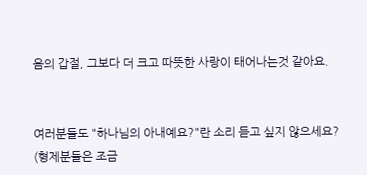음의 갑절, 그보다 더 크고 따뜻한 사랑이 태어나는것 같아요.


여러분들도 "하나님의 아내예요?"란 소리 듣고 싶지 않으세요?
(형제분들은 조금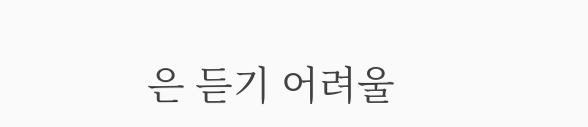은 듣기 어려울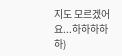지도 모르겠어요...하하하하하)